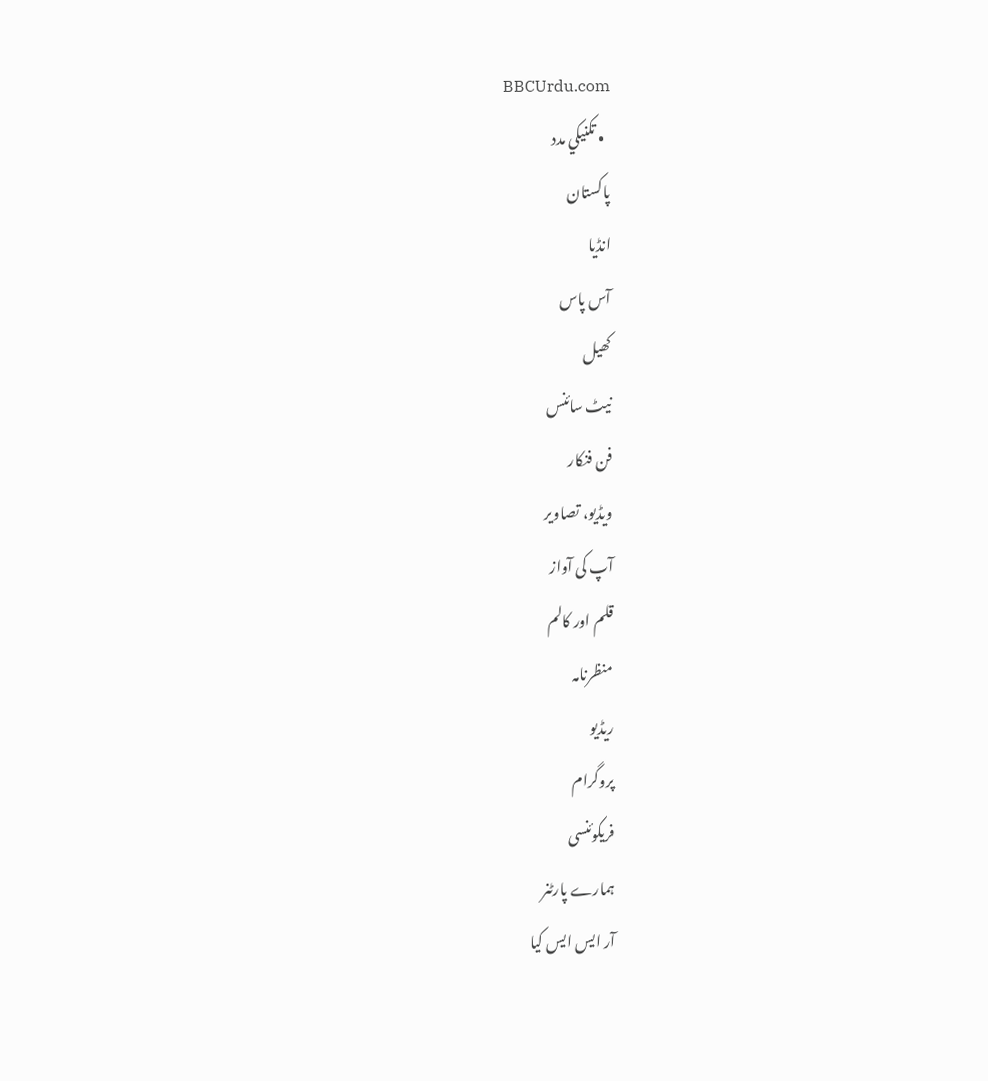BBCUrdu.com
  • تکنيکي مدد
پاکستان
انڈیا
آس پاس
کھیل
نیٹ سائنس
فن فنکار
ویڈیو، تصاویر
آپ کی آواز
قلم اور کالم
منظرنامہ
ریڈیو
پروگرام
فریکوئنسی
ہمارے پارٹنر
آر ایس ایس کیا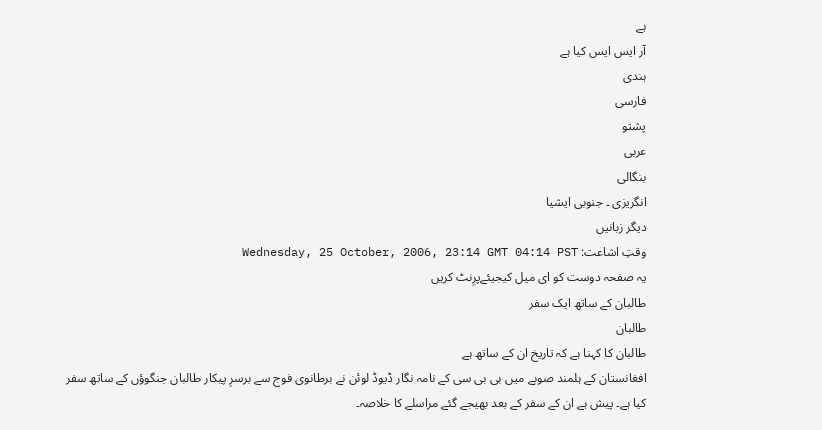ہے
آر ایس ایس کیا ہے
ہندی
فارسی
پشتو
عربی
بنگالی
انگریزی ۔ جنوبی ایشیا
دیگر زبانیں
وقتِ اشاعت: Wednesday, 25 October, 2006, 23:14 GMT 04:14 PST
یہ صفحہ دوست کو ای میل کیجیئےپرِنٹ کریں
طالبان کے ساتھ ایک سفر
طالبان
طالبان کا کہنا ہے کہ تاریخ ان کے ساتھ ہے
افغانستان کے ہلمند صوبے میں بی بی سی کے نامہ نگار ڈیوڈ لوئن نے برطانوی فوج سے برسرِ پیکار طالبان جنگوؤں کے ساتھ سفر کیا ہے۔ پیش ہے ان کے سفر کے بعد بھیجے گئے مراسلے کا خلاصہ۔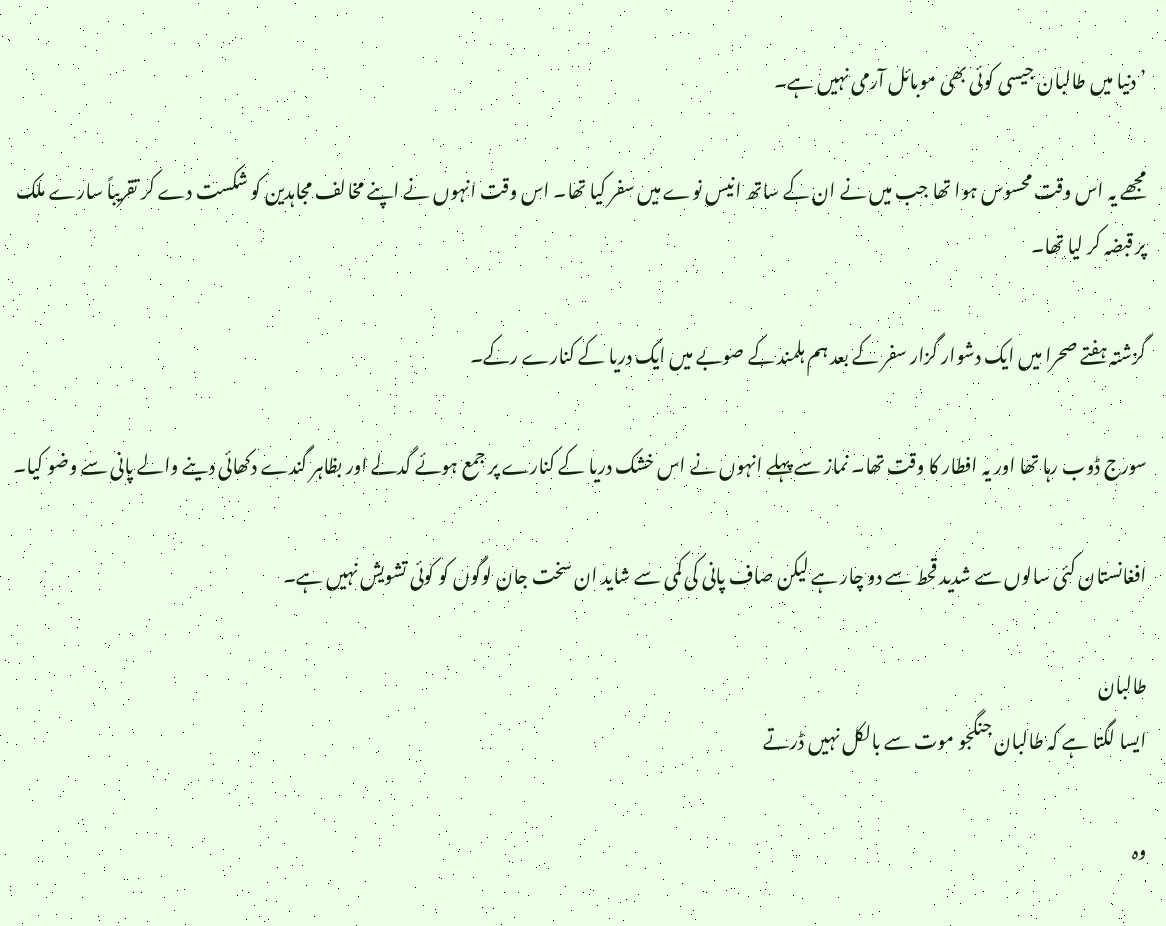’دنیا میں طالبان جیسی کوئی بھی موبائل آرمی نہیں ہے۔

مجھے یہ اس وقت محسوس ہوا تھا جب میں نے ان کے ساتھ انیس نوے میں سفر کیا تھا۔ اس وقت انہوں نے اپنے مخالف مجاہدین کو شکست دے کر تقریباً سارے ملک پر قبضہ کر لیا تھا۔

گزشتہ ہفتے صحرا میں ایک دشوار گزار سفر کے بعد ہم ہلمند کے صوبے میں ایک دریا کے کنارے رکے۔

سورج ڈوب رہا تھا اور یہ افطار کا وقت تھا۔ نماز سے پہلے انہوں نے اس خشک دریا کے کنارے پر جمع ہوئے گدلے اور بظاہر گندے دکھائی دینے والے پانی سے وضو کیا۔

افغانستان کئی سالوں سے شدید قحط سے دو چار ہے لیکن صاف پانی کی کمی سے شاید ان سخت جان لوگوں کو کوئی تشویش نہیں ہے۔

طالبان
ایسا لگتا ہے کہ طالبان جنگجو موت سے بالکل نہیں ڈرتے

وہ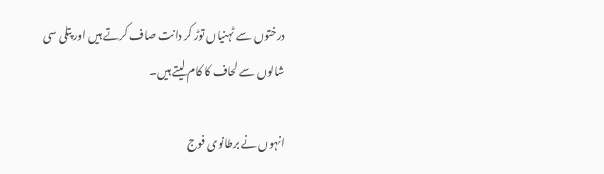درختوں سے ٹہنیاں توڑ کر دانت صاف کرتے ہیں اور پتلی سی شالوں سے لحاف کا کام لیتے ہیں۔

انہوں نے برطانوی فوج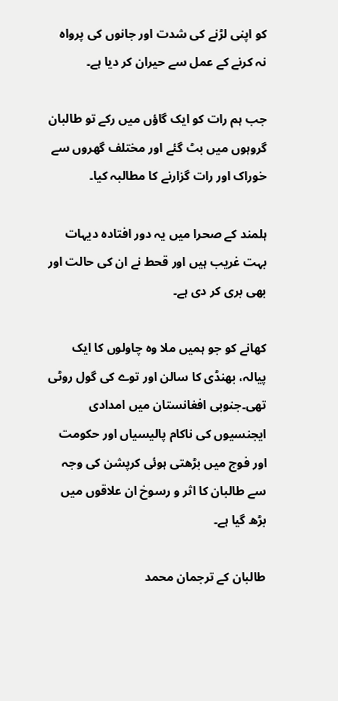کو اپنی لڑنے کی شدت اور جانوں کی پرواہ نہ کرنے کے عمل سے حیران کر دیا ہے۔

جب ہم رات کو ایک گاؤں میں رکے تو طالبان گروہوں میں بٹ گئے اور مختلف گھروں سے خوراک اور رات گزارنے کا مطالبہ کیا۔

ہلمند کے صحرا میں یہ دور افتادہ دیہات بہت غریب ہیں اور قحط نے ان کی حالت اور بھی بری کر دی ہے۔

کھانے کو جو ہمیں ملا وہ چاولوں کا ایک پیالہ، بھنڈی کا سالن اور توے کی گول روٹی تھی۔جنوبی افغانستان میں امدادی ایجنسیوں کی ناکام پالیسیاں اور حکومت اور فوج میں بڑھتی ہوئی کرپشن کی وجہ سے طالبان کا اثر و رسوخ ان علاقوں میں بڑھ گیا ہے۔

طالبان کے ترجمان محمد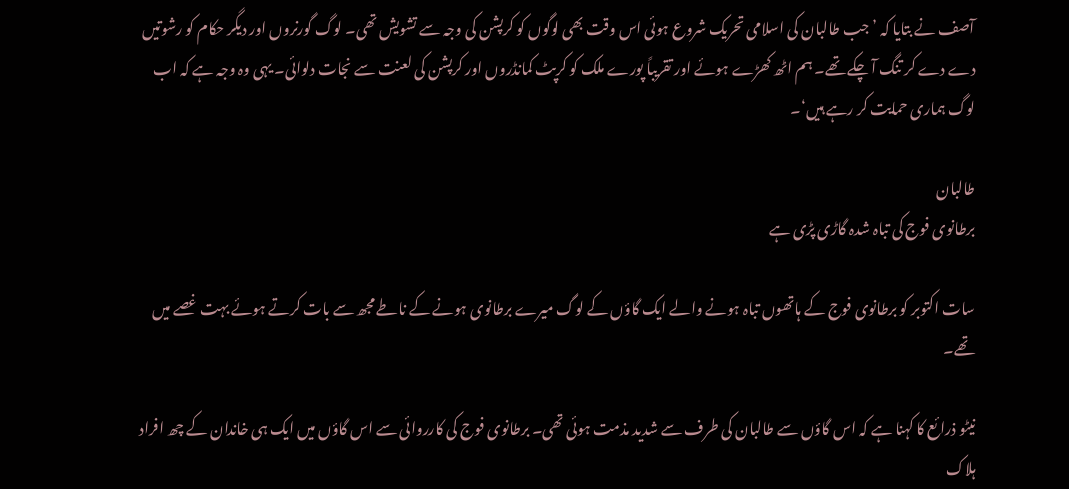آصف نے بتایا کہ ’جب طالبان کی اسلامی تحریک شروع ہوئی اس وقت بھی لوگوں کو کرپشن کی وجہ سے تشویش تھی۔ لوگ گورنروں اور دیگر حکام کو رشوتیں دے دے کر تنگ آ چکے تھے۔ ہم اٹھ کھڑے ہوئے اور تقریباً پورے ملک کو کرپٹ کمانڈروں اور کرپشن کی لعنت سے نجات دلوائی۔ یہی وہ وجہ ہے کہ اب لوگ ہماری حمایت کر رہے ہیں‘۔

طالبان
برطانوی فوج کی تباہ شدہ گاڑی پڑی ہے

سات اکتوبر کو برطانوی فوج کے ہاتھوں تباہ ہونے والے ایک گاؤں کے لوگ میرے برطانوی ہونے کے ناطے مجھ سے بات کرتے ہوئے بہت غصے میں تھے۔

نیٹو ذرائع کا کہنا ہے کہ اس گاؤں سے طالبان کی طرف سے شدید مذمت ہوئی تھی۔ برطانوی فوج کی کارروائی سے اس گاؤں میں ایک ہی خاندان کے چھ افراد ہلاک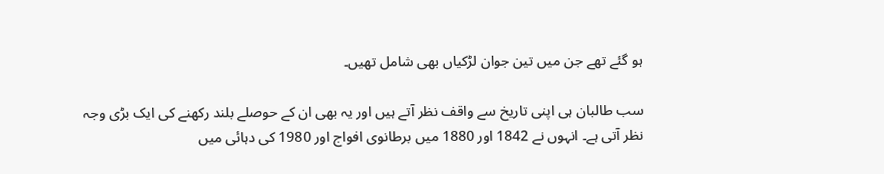ہو گئے تھے جن میں تین جوان لڑکیاں بھی شامل تھیں۔

سب طالبان ہی اپنی تاریخ سے واقف نظر آتے ہیں اور یہ بھی ان کے حوصلے بلند رکھنے کی ایک بڑی وجہ نظر آتی ہے۔ انہوں نے 1842 اور 1880 میں برطانوی افواج اور 1980 کی دہائی میں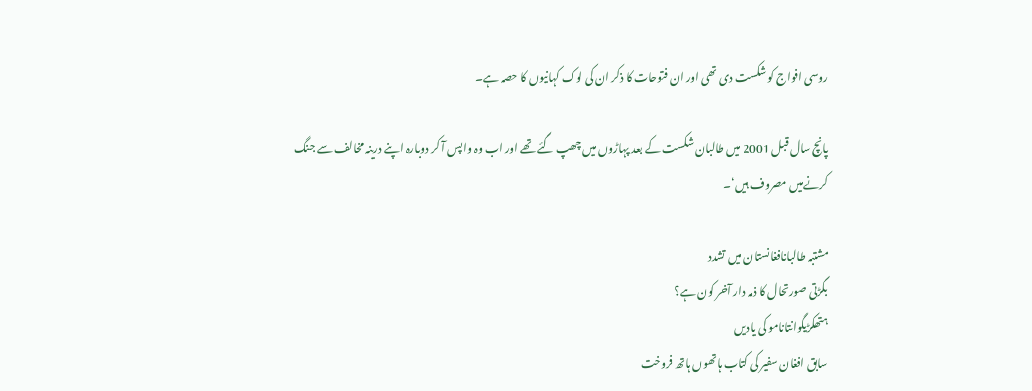روسی افواج کو شکست دی تھی اور ان فتوحات کا ذکر ان کی لوک کہانیوں کا حصہ ہے۔

پانچ سال قبل 2001 میں طالبان شکست کے بعد پہاڑوں میں چھپ گئے تھے اور اب وہ واپس آ کر دوبارہ اپنے درینہ مخالف سے جنگ کرنےمیں مصروف ہیں‘۔

مشتبہ طالبانافغانستان میں تشدد
بگڑتی صورتحال کا ذمہ دار آخر کون ہے؟
ہتھکڑیگوانتانامو کی یادیں
سابق افغان سفیر کی کتاب ہاتھوں ہاتھ فروخت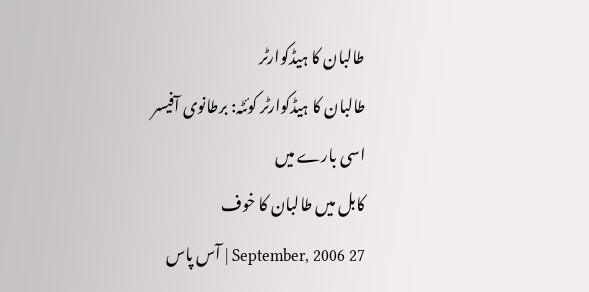طالبان کا ہیڈکوارٹر
طالبان کا ہیڈکوارٹر کوئٹہ: برطانوی آفیسر
اسی بارے میں
کابل میں طالبان کا خوف
27 September, 2006 | آس پاس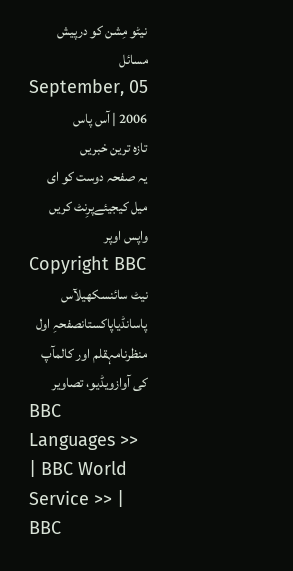نیٹو مِشن کو درپیش مسائل
05 September, 2006 | آس پاس
تازہ ترین خبریں
یہ صفحہ دوست کو ای میل کیجیئےپرِنٹ کریں
واپس اوپر
Copyright BBC
نیٹ سائنسکھیلآس پاسانڈیاپاکستانصفحہِ اول
منظرنامہقلم اور کالمآپ کی آوازویڈیو، تصاویر
BBC Languages >> | BBC World Service >> | BBC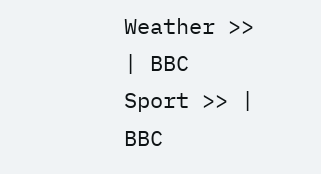Weather >> | BBC Sport >> | BBC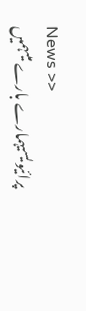News >>
پرائیویسیہمارے بارے میںہمیں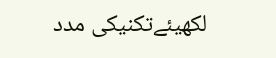لکھیئےتکنیکی مدد